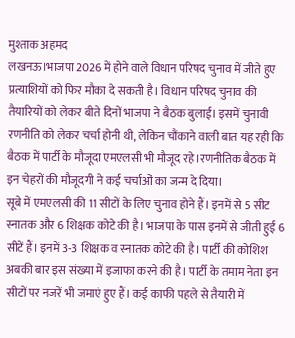मुश्ताक अहमद
लखनऊ।भाजपा 2026 में होने वाले विधान परिषद चुनाव में जीते हुए प्रत्याशियों को फिर मौका दे सकती है। विधान परिषद चुनाव की तैयारियों को लेकर बीते दिनों भाजपा ने बैठक बुलाई। इसमें चुनावी रणनीति को लेकर चर्चा होनी थी, लेकिन चौंकाने वाली बात यह रही कि बैठक में पार्टी के मौजूदा एमएलसी भी मौजूद रहे।रणनीतिक बैठक में इन चेहरों की मौजूदगी ने कई चर्चाओं का जन्म दे दिया।
सूबे में एमएलसी की 11 सीटों के लिए चुनाव होने हैं। इनमें से 5 सीट स्नातक और 6 शिक्षक कोटे की है। भाजपा के पास इनमें से जीती हुई 6 सीटें हैं। इनमें 3-3 शिक्षक व स्नातक कोटे की है। पार्टी की कोशिश अबकी बार इस संख्या में इजाफा करने की है। पार्टी के तमाम नेता इन सीटों पर नजरें भी जमाएं हुए हैं। कई काफी पहले से तैयारी में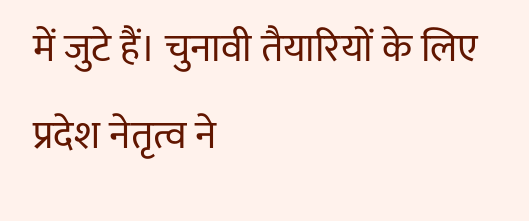में जुटे हैं। चुनावी तैयारियों के लिए प्रदेश नेतृत्व ने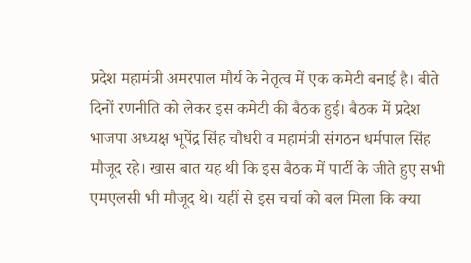प्रदेश महामंत्री अमरपाल मौर्य के नेतृत्व में एक कमेटी बनाई है। बीते दिनों रणनीति को लेकर इस कमेटी की बैठक हुई। बैठक में प्रदेश भाजपा अध्यक्ष भूपेंद्र सिंह चौधरी व महामंत्री संगठन धर्मपाल सिंह मौजूद रहे। खास बात यह थी कि इस बैठक में पार्टी के जीते हुए सभी एमएलसी भी मौजूद थे। यहीं से इस चर्चा को बल मिला कि क्या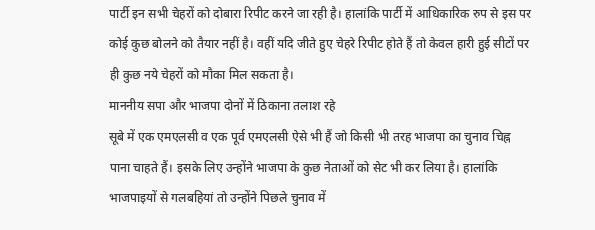पार्टी इन सभी चेहरों को दोबारा रिपीट करने जा रही है। हालांकि पार्टी में आधिकारिक रुप से इस पर कोई कुछ बोलने को तैयार नहीं है। वहीं यदि जीते हुए चेहरे रिपीट होते हैं तो केवल हारी हुई सीटों पर ही कुछ नये चेहरों को मौका मिल सकता है।
माननीय सपा और भाजपा दोनों में ठिकाना तलाश रहे
सूबे में एक एमएलसी व एक पूर्व एमएलसी ऐसे भी हैं जो किसी भी तरह भाजपा का चुनाव चिह्न पाना चाहते हैं। इसके लिए उन्होंने भाजपा के कुछ नेताओं को सेट भी कर लिया है। हालांकि भाजपाइयों से गलबहियां तो उन्होंने पिछले चुनाव में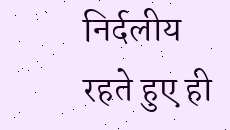निर्दलीय रहते हुए ही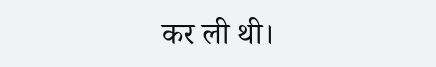कर ली थी।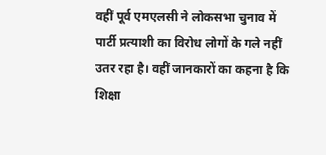वहीं पूर्व एमएलसी ने लोकसभा चुनाव में पार्टी प्रत्याशी का विरोध लोगों के गले नहीं उतर रहा है। वहीं जानकारों का कहना है कि शिक्षा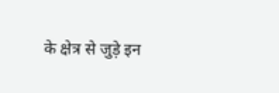के क्षेत्र से जुड़े इन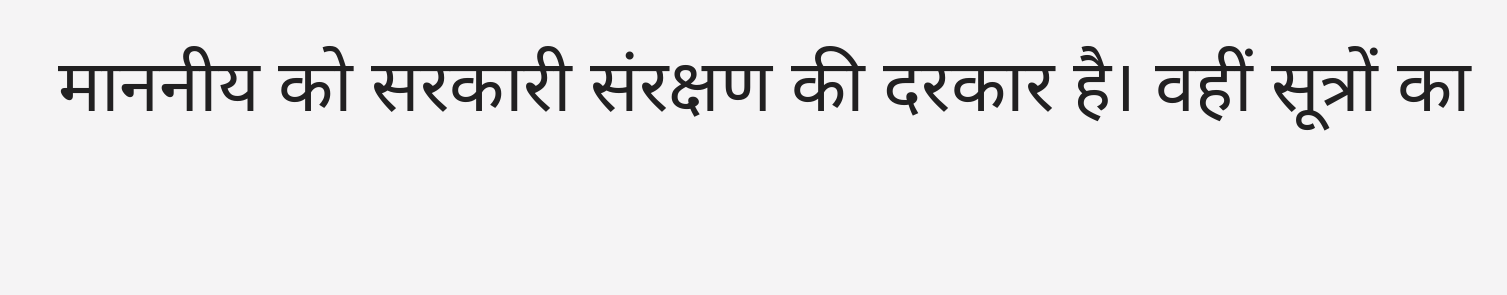माननीय को सरकारी संरक्षण की दरकार है। वहीं सूत्रों का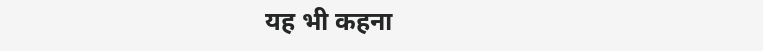यह भी कहना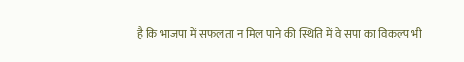है कि भाजपा में सफलता न मिल पाने की स्थिति में वे सपा का विकल्प भी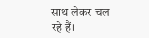साथ लेकर चल रहे हैं।